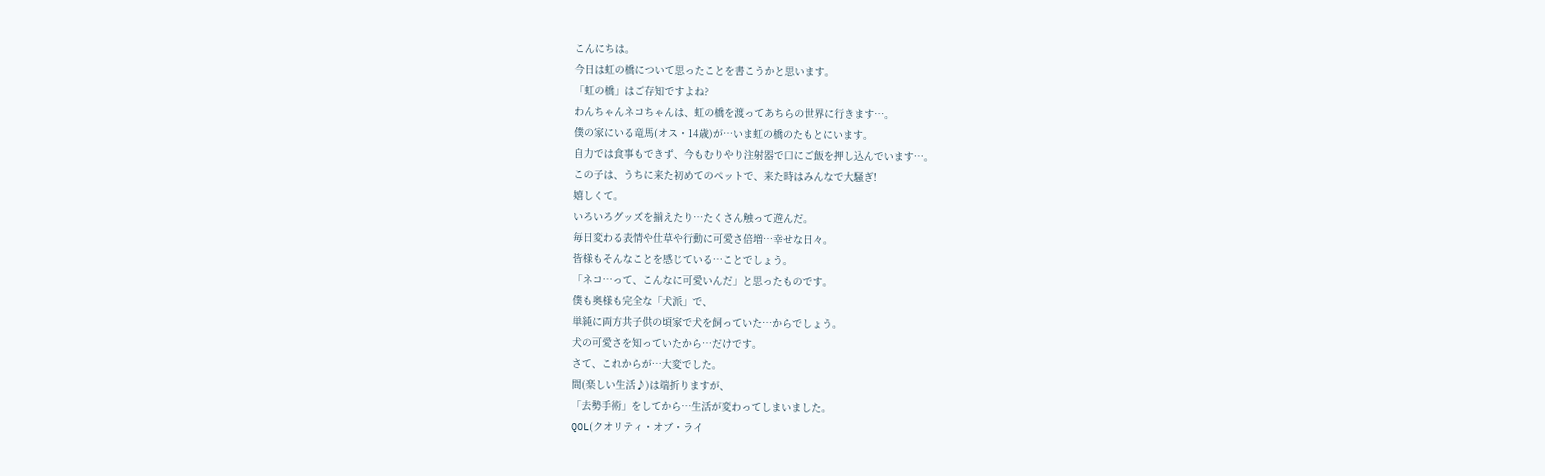こんにちは。
今日は虹の橋について思ったことを書こうかと思います。
「虹の橋」はご存知ですよね?
わんちゃんネコちゃんは、虹の橋を渡ってあちらの世界に行きます…。
僕の家にいる竜馬(オス・14歳)が…いま虹の橋のたもとにいます。
自力では食事もできず、今もむりやり注射器で口にご飯を押し込んでいます…。
この子は、うちに来た初めてのペットで、来た時はみんなで大騒ぎ!
嬉しくて。
いろいろグッズを揃えたり…たくさん触って遊んだ。
毎日変わる表情や仕草や行動に可愛さ倍増…幸せな日々。
皆様もそんなことを感じている…ことでしょう。
「ネコ…って、こんなに可愛いんだ」と思ったものです。
僕も奥様も完全な「犬派」で、
単純に両方共子供の頃家で犬を飼っていた…からでしょう。
犬の可愛さを知っていたから…だけです。
さて、これからが…大変でした。
間(楽しい生活♪)は端折りますが、
「去勢手術」をしてから…生活が変わってしまいました。
QOL(クオリティ・オブ・ライ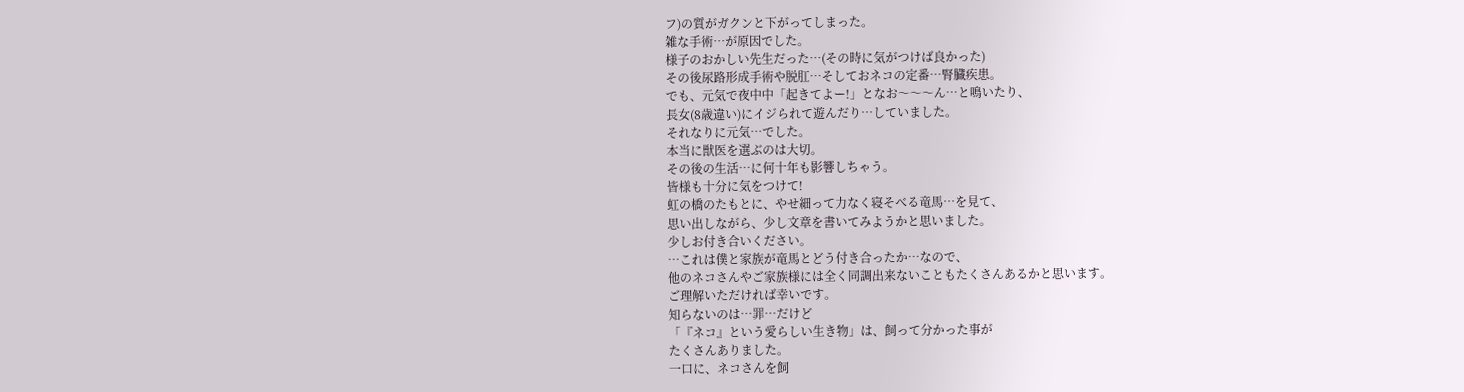フ)の質がガクンと下がってしまった。
雑な手術…が原因でした。
様子のおかしい先生だった…(その時に気がつけば良かった)
その後尿路形成手術や脱肛…そしておネコの定番…腎臓疾患。
でも、元気で夜中中「起きてよー!」となお〜〜〜ん…と鳴いたり、
長女(8歳違い)にイジられて遊んだり…していました。
それなりに元気…でした。
本当に獣医を選ぶのは大切。
その後の生活…に何十年も影響しちゃう。
皆様も十分に気をつけて!
虹の橋のたもとに、やせ細って力なく寝そべる竜馬…を見て、
思い出しながら、少し文章を書いてみようかと思いました。
少しお付き合いください。
…これは僕と家族が竜馬とどう付き合ったか…なので、
他のネコさんやご家族様には全く同調出来ないこともたくさんあるかと思います。
ご理解いただければ幸いです。
知らないのは…罪…だけど
「『ネコ』という愛らしい生き物」は、飼って分かった事が
たくさんありました。
一口に、ネコさんを飼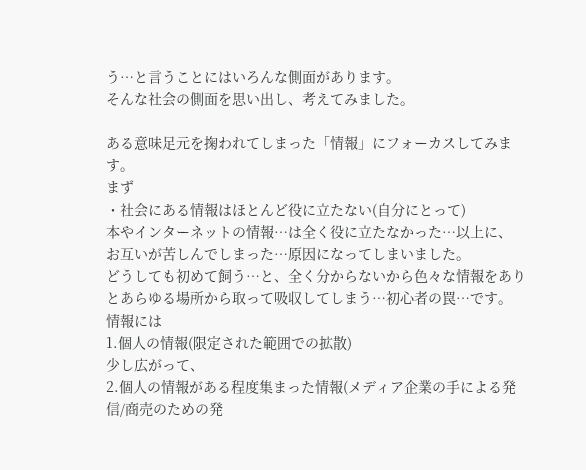う…と言うことにはいろんな側面があります。
そんな社会の側面を思い出し、考えてみました。

ある意味足元を掬われてしまった「情報」にフォーカスしてみます。
まず
・社会にある情報はほとんど役に立たない(自分にとって)
本やインターネットの情報…は全く役に立たなかった…以上に、
お互いが苦しんでしまった…原因になってしまいました。
どうしても初めて飼う…と、全く分からないから色々な情報をありとあらゆる場所から取って吸収してしまう…初心者の罠…です。
情報には
1.個人の情報(限定された範囲での拡散)
少し広がって、
2.個人の情報がある程度集まった情報(メディア企業の手による発信/商売のための発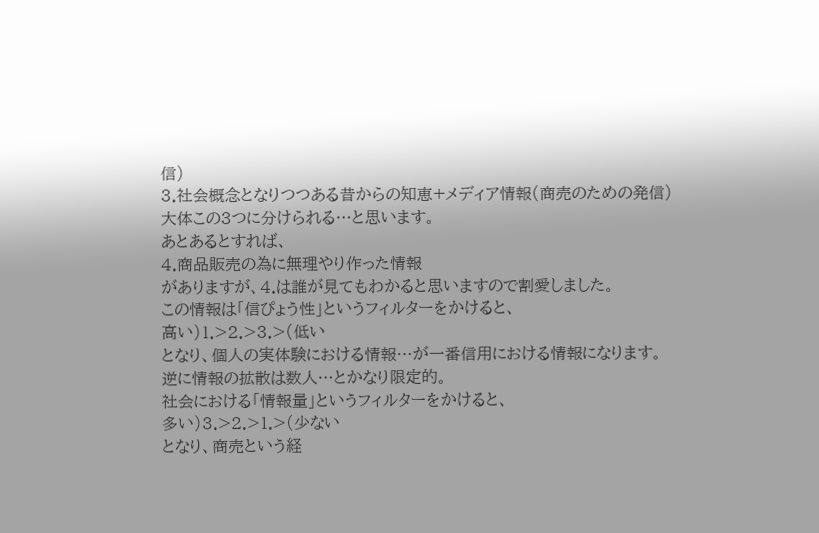信)
3.社会概念となりつつある昔からの知恵+メディア情報(商売のための発信)
大体この3つに分けられる…と思います。
あとあるとすれば、
4.商品販売の為に無理やり作った情報
がありますが、4.は誰が見てもわかると思いますので割愛しました。
この情報は「信ぴょう性」というフィルターをかけると、
高い)1.>2.>3.>(低い
となり、個人の実体験における情報…が一番信用における情報になります。
逆に情報の拡散は数人…とかなり限定的。
社会における「情報量」というフィルターをかけると、
多い)3.>2.>1.>(少ない
となり、商売という経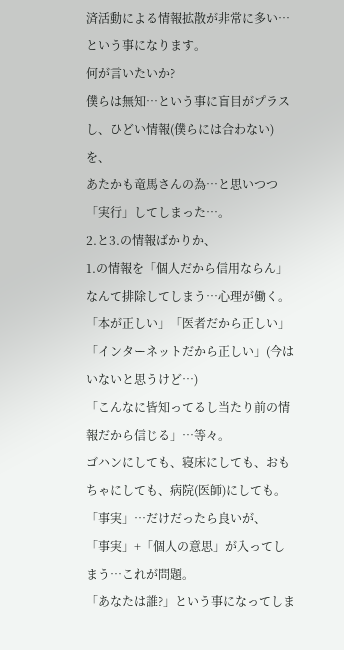済活動による情報拡散が非常に多い…という事になります。
何が言いたいか?
僕らは無知…という事に盲目がプラスし、ひどい情報(僕らには合わない)を、
あたかも竜馬さんの為…と思いつつ「実行」してしまった…。
2.と3.の情報ばかりか、
1.の情報を「個人だから信用ならん」なんて排除してしまう…心理が働く。
「本が正しい」「医者だから正しい」
「インターネットだから正しい」(今はいないと思うけど…)
「こんなに皆知ってるし当たり前の情報だから信じる」…等々。
ゴハンにしても、寝床にしても、おもちゃにしても、病院(医師)にしても。
「事実」…だけだったら良いが、
「事実」+「個人の意思」が入ってしまう…これが問題。
「あなたは誰?」という事になってしま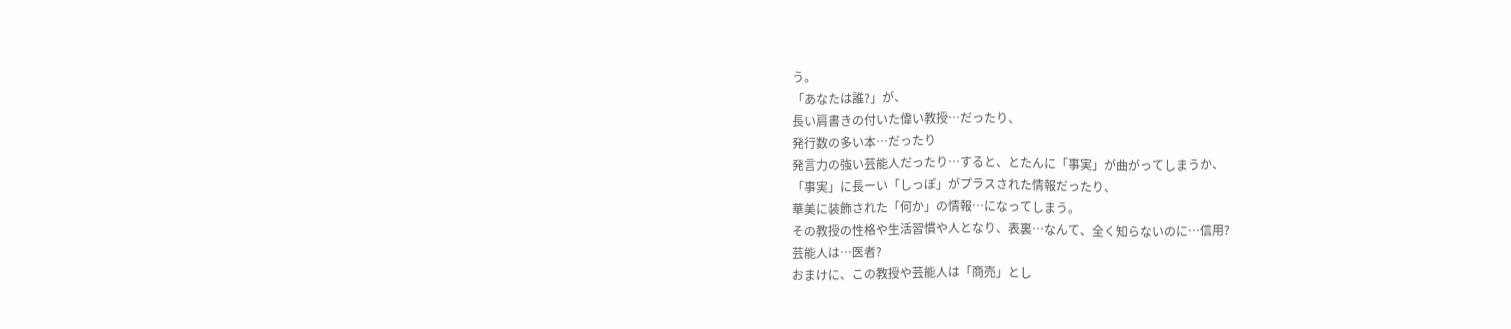う。
「あなたは誰?」が、
長い肩書きの付いた偉い教授…だったり、
発行数の多い本…だったり
発言力の強い芸能人だったり…すると、とたんに「事実」が曲がってしまうか、
「事実」に長ーい「しっぽ」がプラスされた情報だったり、
華美に装飾された「何か」の情報…になってしまう。
その教授の性格や生活習慣や人となり、表裏…なんて、全く知らないのに…信用?
芸能人は…医者?
おまけに、この教授や芸能人は「商売」とし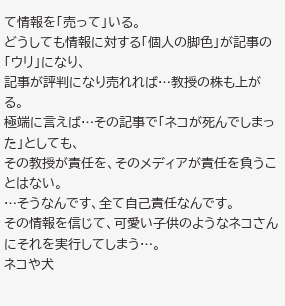て情報を「売って」いる。
どうしても情報に対する「個人の脚色」が記事の「ウリ」になり、
記事が評判になり売れれば…教授の株も上がる。
極端に言えば…その記事で「ネコが死んでしまった」としても、
その教授が責任を、そのメディアが責任を負うことはない。
…そうなんです、全て自己責任なんです。
その情報を信じて、可愛い子供のようなネコさんにそれを実行してしまう…。
ネコや犬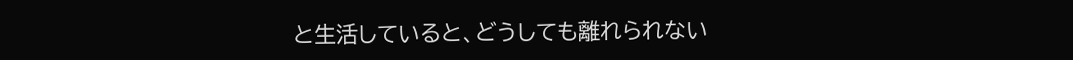と生活していると、どうしても離れられない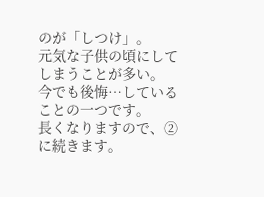のが「しつけ」。
元気な子供の頃にしてしまうことが多い。
今でも後悔…していることの一つです。
長くなりますので、②に続きます。